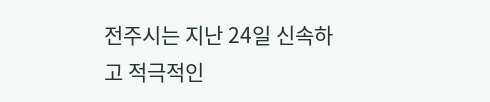전주시는 지난 24일 신속하고 적극적인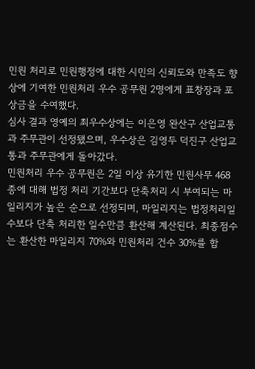민원 처리로 민원행정에 대한 시민의 신뢰도와 만족도 향상에 기여한 민원처리 우수 공무원 2명에게 표창장과 포상금을 수여했다.
심사 결과 영예의 최우수상에는 이은영 완산구 산업교통과 주무관이 선정됐으며, 우수상은 김영두 덕진구 산업교통과 주무관에게 돌아갔다.
민원처리 우수 공무원은 2일 이상 유기한 민원사무 468종에 대해 법정 처리 기간보다 단축처리 시 부여되는 마일리지가 높은 순으로 선정되며, 마일리지는 법정처리일수보다 단축 처리한 일수만큼 환산해 계산된다. 최종점수는 환산한 마일리지 70%와 민원처리 건수 30%를 합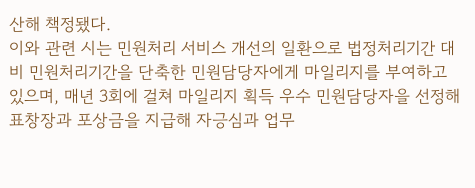산해 책정됐다.
이와 관련 시는 민원처리 서비스 개선의 일환으로 법정처리기간 대비 민원처리기간을 단축한 민원담당자에게 마일리지를 부여하고 있으며, 매년 3회에 걸쳐 마일리지 획득 우수 민원담당자을 선정해 표창장과 포상금을 지급해 자긍심과 업무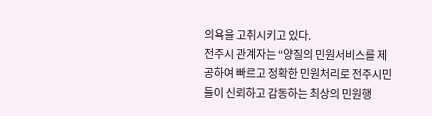의욕을 고취시키고 있다.
전주시 관계자는 “양질의 민원서비스를 제공하여 빠르고 정확한 민원처리로 전주시민들이 신뢰하고 감동하는 최상의 민원행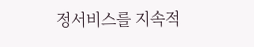정서비스를 지속적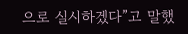으로 실시하겠다”고 말했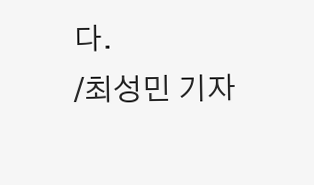다.
/최성민 기자